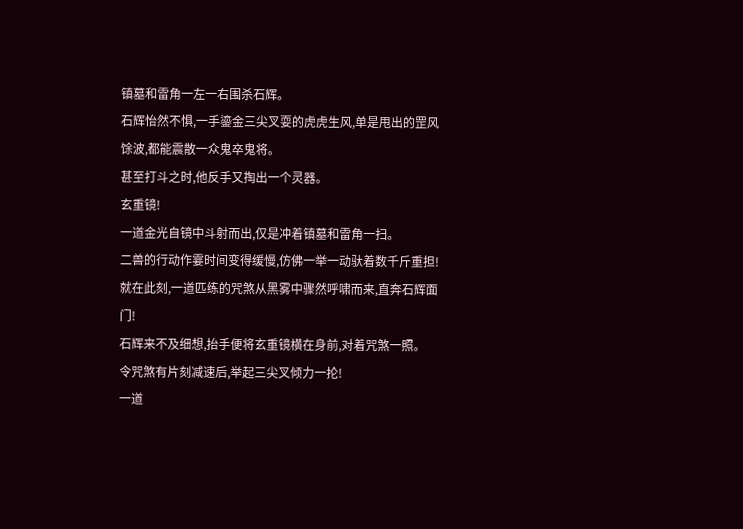镇墓和雷角一左一右围杀石辉。
石辉怡然不惧,一手鎏金三尖叉耍的虎虎生风,单是甩出的罡风馀波,都能震散一众鬼卒鬼将。
甚至打斗之时,他反手又掏出一个灵器。
玄重镜!
一道金光自镜中斗射而出,仅是冲着镇墓和雷角一扫。
二兽的行动作霎时间变得缓慢,仿佛一举一动驮着数千斤重担!
就在此刻,一道匹练的咒煞从黑雾中骤然呼啸而来,直奔石辉面门!
石辉来不及细想,抬手便将玄重镜横在身前,对着咒煞一照。
令咒煞有片刻减速后,举起三尖叉倾力一抡!
一道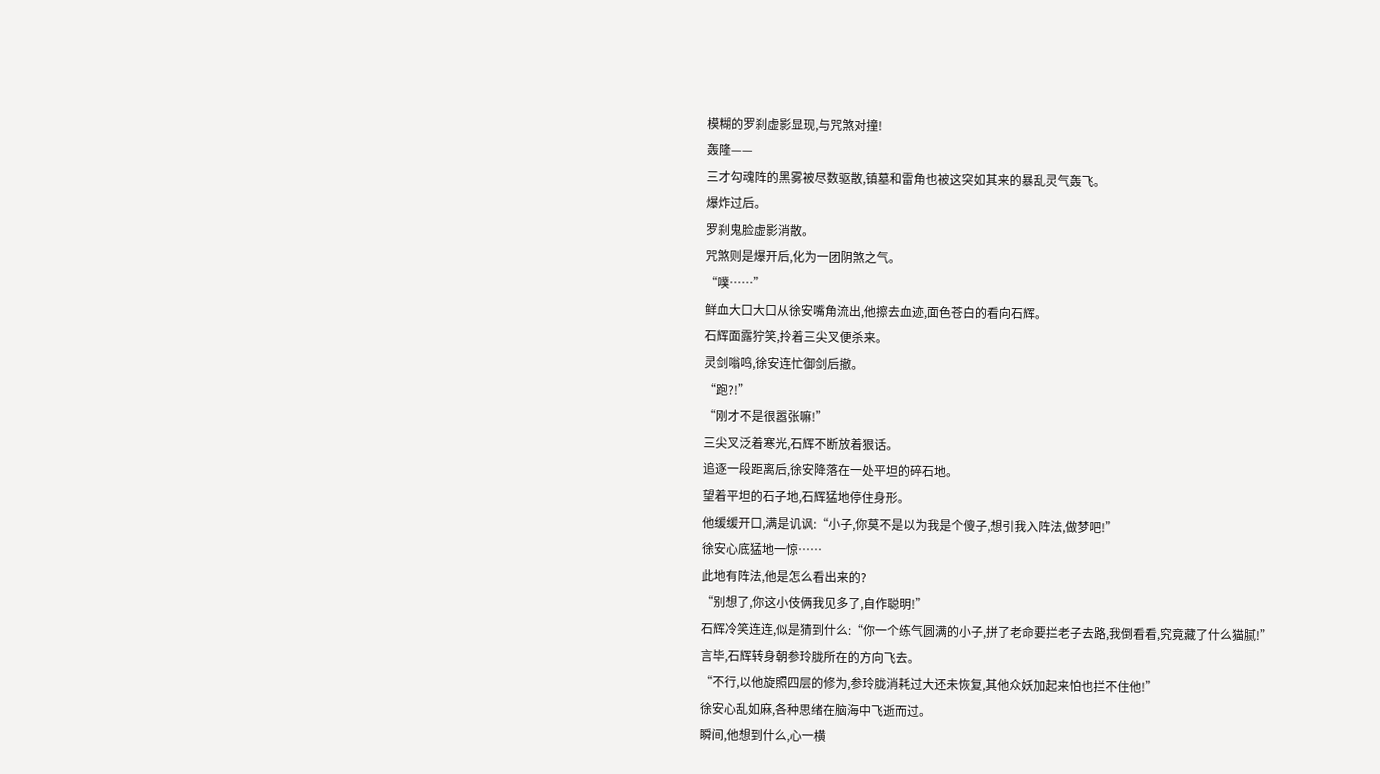模糊的罗刹虚影显现,与咒煞对撞!
轰隆——
三才勾魂阵的黑雾被尽数驱散,镇墓和雷角也被这突如其来的暴乱灵气轰飞。
爆炸过后。
罗刹鬼脸虚影消散。
咒煞则是爆开后,化为一团阴煞之气。
“噗……”
鲜血大口大口从徐安嘴角流出,他擦去血迹,面色苍白的看向石辉。
石辉面露狞笑,拎着三尖叉便杀来。
灵剑嗡鸣,徐安连忙御剑后撤。
“跑?!”
“刚才不是很嚣张嘛!”
三尖叉泛着寒光,石辉不断放着狠话。
追逐一段距离后,徐安降落在一处平坦的碎石地。
望着平坦的石子地,石辉猛地停住身形。
他缓缓开口,满是讥讽:“小子,你莫不是以为我是个傻子,想引我入阵法,做梦吧!”
徐安心底猛地一惊……
此地有阵法,他是怎么看出来的?
“别想了,你这小伎俩我见多了,自作聪明!”
石辉冷笑连连,似是猜到什么:“你一个练气圆满的小子,拼了老命要拦老子去路,我倒看看,究竟藏了什么猫腻!”
言毕,石辉转身朝参玲胧所在的方向飞去。
“不行,以他旋照四层的修为,参玲胧消耗过大还未恢复,其他众妖加起来怕也拦不住他!”
徐安心乱如麻,各种思绪在脑海中飞逝而过。
瞬间,他想到什么,心一横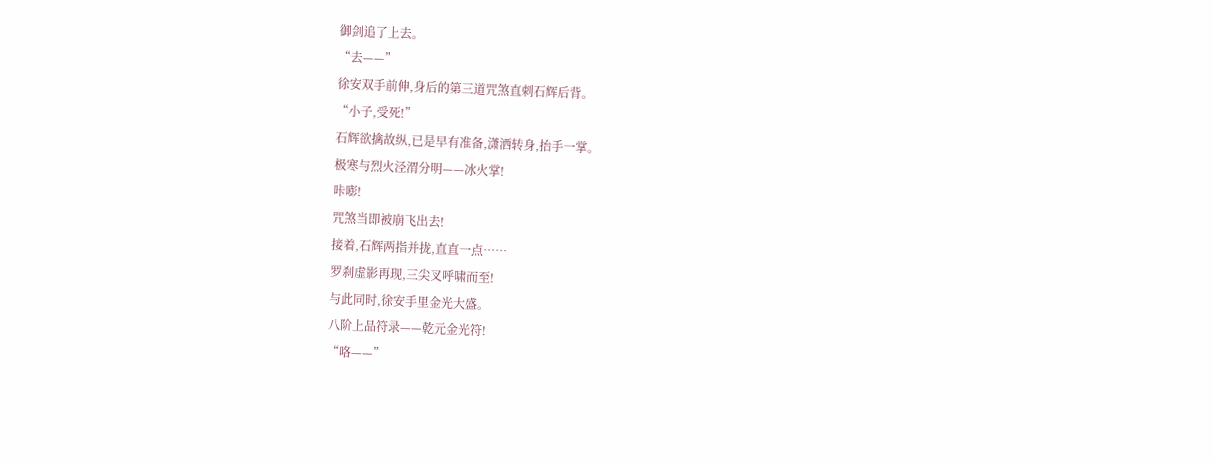御剑追了上去。
“去——”
徐安双手前伸,身后的第三道咒煞直刺石辉后背。
“小子,受死!”
石辉欲擒故纵,已是早有准备,潇洒转身,抬手一掌。
极寒与烈火泾渭分明——冰火掌!
咔嘭!
咒煞当即被崩飞出去!
接着,石辉两指并拢,直直一点……
罗刹虚影再现,三尖叉呼啸而至!
与此同时,徐安手里金光大盛。
八阶上品符录——乾元金光符!
“咯——”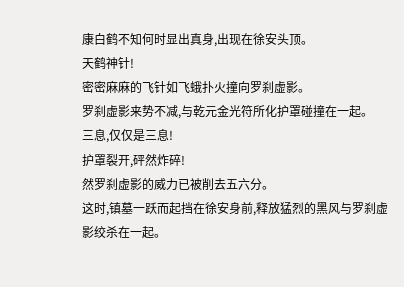康白鹤不知何时显出真身,出现在徐安头顶。
天鹤神针!
密密麻麻的飞针如飞蛾扑火撞向罗刹虚影。
罗刹虚影来势不减,与乾元金光符所化护罩碰撞在一起。
三息,仅仅是三息!
护罩裂开,砰然炸碎!
然罗刹虚影的威力已被削去五六分。
这时,镇墓一跃而起挡在徐安身前,释放猛烈的黑风与罗刹虚影绞杀在一起。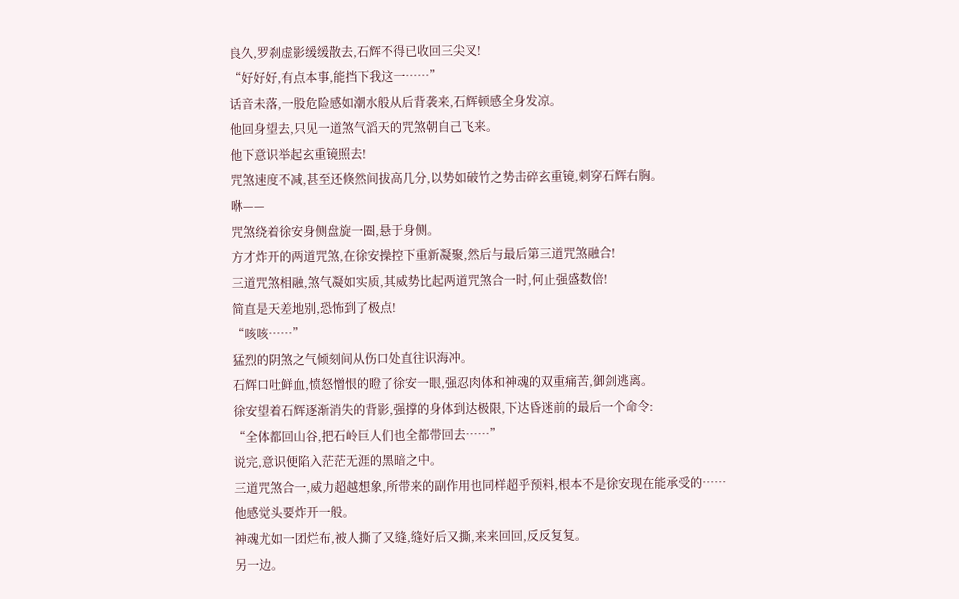良久,罗刹虚影缓缓散去,石辉不得已收回三尖叉!
“好好好,有点本事,能挡下我这一……”
话音未落,一股危险感如潮水般从后背袭来,石辉顿感全身发凉。
他回身望去,只见一道煞气滔天的咒煞朝自己飞来。
他下意识举起玄重镜照去!
咒煞速度不减,甚至还倏然间拔高几分,以势如破竹之势击碎玄重镜,刺穿石辉右胸。
咻——
咒煞绕着徐安身侧盘旋一圈,悬于身侧。
方才炸开的两道咒煞,在徐安操控下重新凝聚,然后与最后第三道咒煞融合!
三道咒煞相融,煞气凝如实质,其威势比起两道咒煞合一时,何止强盛数倍!
简直是天差地别,恐怖到了极点!
“咳咳……”
猛烈的阴煞之气倾刻间从伤口处直往识海冲。
石辉口吐鲜血,愤怒憎恨的瞪了徐安一眼,强忍肉体和神魂的双重痛苦,御剑逃离。
徐安望着石辉逐渐消失的背影,强撑的身体到达极限,下达昏迷前的最后一个命令:
“全体都回山谷,把石岭巨人们也全都带回去……”
说完,意识便陷入茫茫无涯的黑暗之中。
三道咒煞合一,威力超越想象,所带来的副作用也同样超乎预料,根本不是徐安现在能承受的……
他感觉头要炸开一般。
神魂尤如一团烂布,被人撕了又缝,缝好后又撕,来来回回,反反复复。
另一边。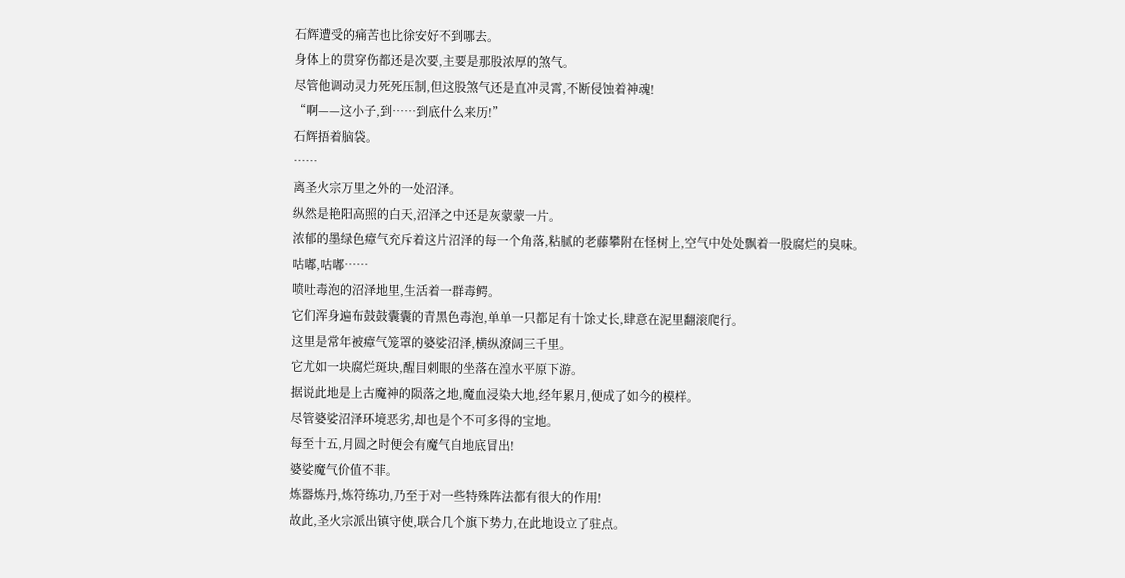石辉遭受的痛苦也比徐安好不到哪去。
身体上的贯穿伤都还是次要,主要是那股浓厚的煞气。
尽管他调动灵力死死压制,但这股煞气还是直冲灵霄,不断侵蚀着神魂!
“啊——这小子,到……到底什么来历!”
石辉捂着脑袋。
……
离圣火宗万里之外的一处沼泽。
纵然是艳阳高照的白天,沼泽之中还是灰蒙蒙一片。
浓郁的墨绿色瘴气充斥着这片沼泽的每一个角落,粘腻的老藤攀附在怪树上,空气中处处飘着一股腐烂的臭味。
咕嘟,咕嘟……
喷吐毒泡的沼泽地里,生活着一群毒鳄。
它们浑身遍布鼓鼓囊囊的青黑色毒泡,单单一只都足有十馀丈长,肆意在泥里翻滚爬行。
这里是常年被瘴气笼罩的婆娑沼泽,横纵潦阔三千里。
它尤如一块腐烂斑块,醒目刺眼的坐落在湟水平原下游。
据说此地是上古魔神的陨落之地,魔血浸染大地,经年累月,便成了如今的模样。
尽管婆娑沼泽环境恶劣,却也是个不可多得的宝地。
每至十五,月圆之时便会有魔气自地底冒出!
婆娑魔气价值不菲。
炼器炼丹,炼符练功,乃至于对一些特殊阵法都有很大的作用!
故此,圣火宗派出镇守使,联合几个旗下势力,在此地设立了驻点。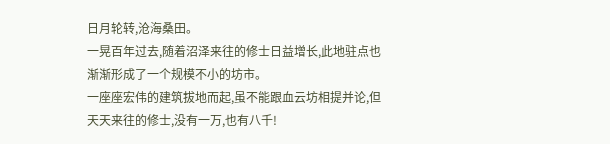日月轮转,沧海桑田。
一晃百年过去,随着沼泽来往的修士日益增长,此地驻点也渐渐形成了一个规模不小的坊市。
一座座宏伟的建筑拔地而起,虽不能跟血云坊相提并论,但天天来往的修士,没有一万,也有八千!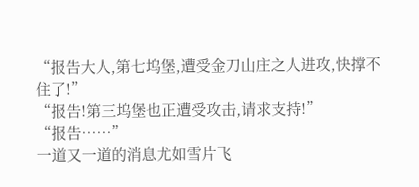“报告大人,第七坞堡,遭受金刀山庄之人进攻,快撑不住了!”
“报告!第三坞堡也正遭受攻击,请求支持!”
“报告……”
一道又一道的消息尤如雪片飞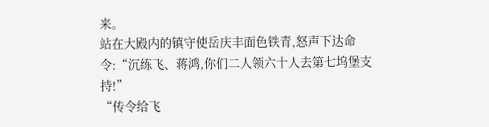来。
站在大殿内的镇守使岳庆丰面色铁青,怒声下达命令:“沉练飞、蒋鸿,你们二人领六十人去第七坞堡支持!”
“传令给飞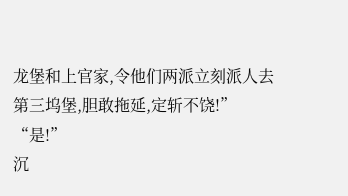龙堡和上官家,令他们两派立刻派人去第三坞堡,胆敢拖延,定斩不饶!”
“是!”
沉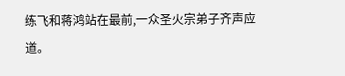练飞和蒋鸿站在最前,一众圣火宗弟子齐声应道。